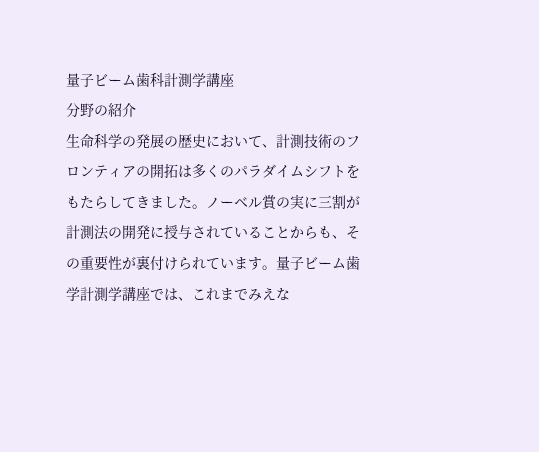量子ビーム歯科計測学講座
分野の紹介
生命科学の発展の歴史において、計測技術のフロンティアの開拓は多くのパラダイムシフトをもたらしてきました。ノーベル賞の実に三割が計測法の開発に授与されていることからも、その重要性が裏付けられています。量子ビーム歯学計測学講座では、これまでみえな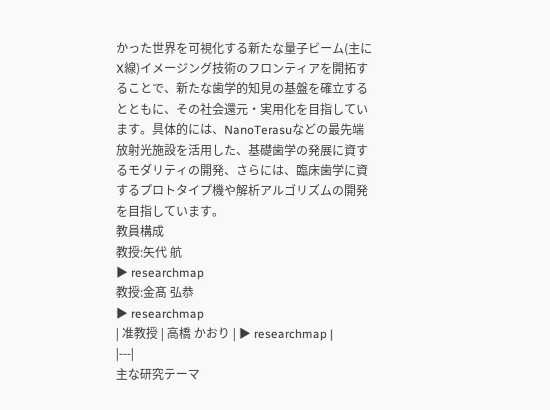かった世界を可視化する新たな量子ビーム(主にX線)イメージング技術のフロンティアを開拓することで、新たな歯学的知見の基盤を確立するとともに、その社会還元・実用化を目指しています。具体的には、NanoTerasuなどの最先端放射光施設を活用した、基礎歯学の発展に資するモダリティの開発、さらには、臨床歯学に資するプロトタイプ機や解析アルゴリズムの開発を目指しています。
教員構成
教授:矢代 航
▶ researchmap
教授:金髙 弘恭
▶ researchmap
| 准教授 | 高橋 かおり | ▶ researchmap |
|---|
主な研究テーマ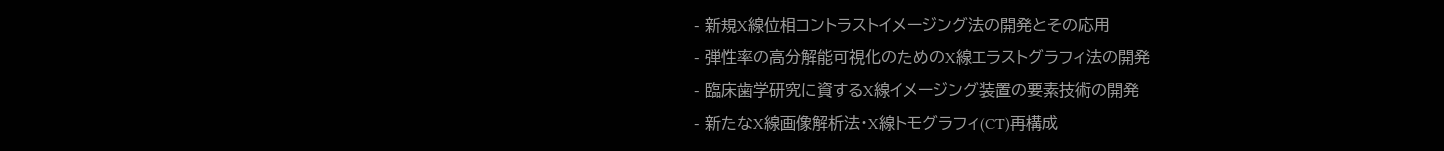- 新規X線位相コントラストイメージング法の開発とその応用
- 弾性率の高分解能可視化のためのX線エラストグラフィ法の開発
- 臨床歯学研究に資するX線イメージング装置の要素技術の開発
- 新たなX線画像解析法・X線トモグラフィ(CT)再構成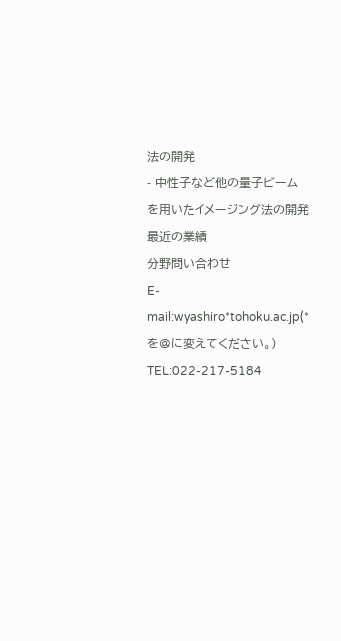法の開発
- 中性子など他の量子ビームを用いたイメージング法の開発
最近の業績
分野問い合わせ
E-mail:wyashiro*tohoku.ac.jp(*を@に変えてください。)
TEL:022-217-5184